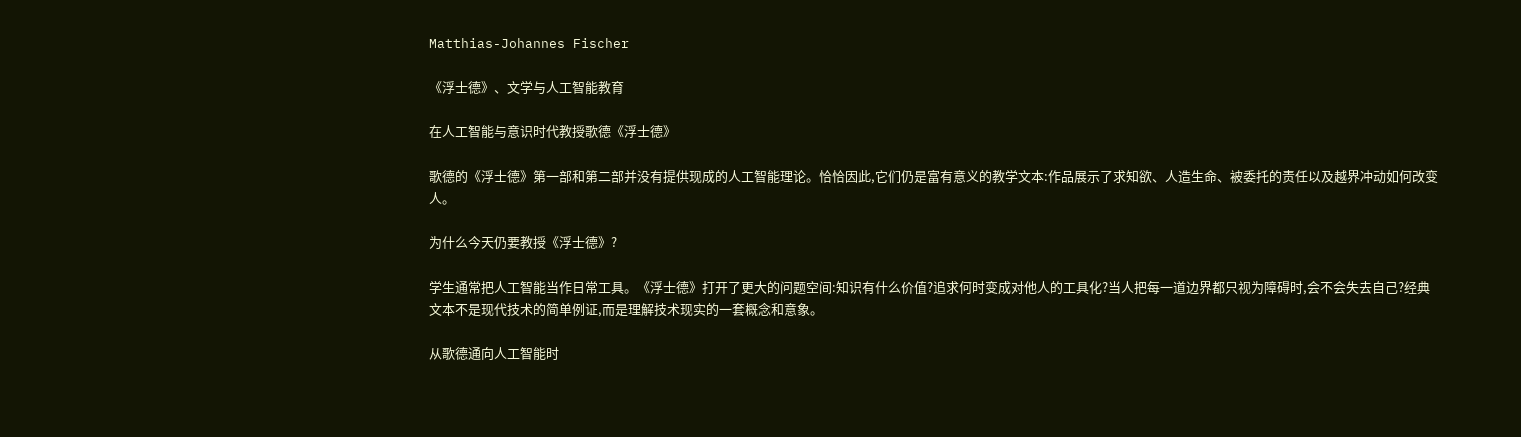Matthias-Johannes Fischer

《浮士德》、文学与人工智能教育

在人工智能与意识时代教授歌德《浮士德》

歌德的《浮士德》第一部和第二部并没有提供现成的人工智能理论。恰恰因此,它们仍是富有意义的教学文本:作品展示了求知欲、人造生命、被委托的责任以及越界冲动如何改变人。

为什么今天仍要教授《浮士德》?

学生通常把人工智能当作日常工具。《浮士德》打开了更大的问题空间:知识有什么价值?追求何时变成对他人的工具化?当人把每一道边界都只视为障碍时,会不会失去自己?经典文本不是现代技术的简单例证,而是理解技术现实的一套概念和意象。

从歌德通向人工智能时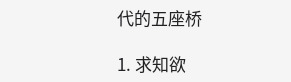代的五座桥

1. 求知欲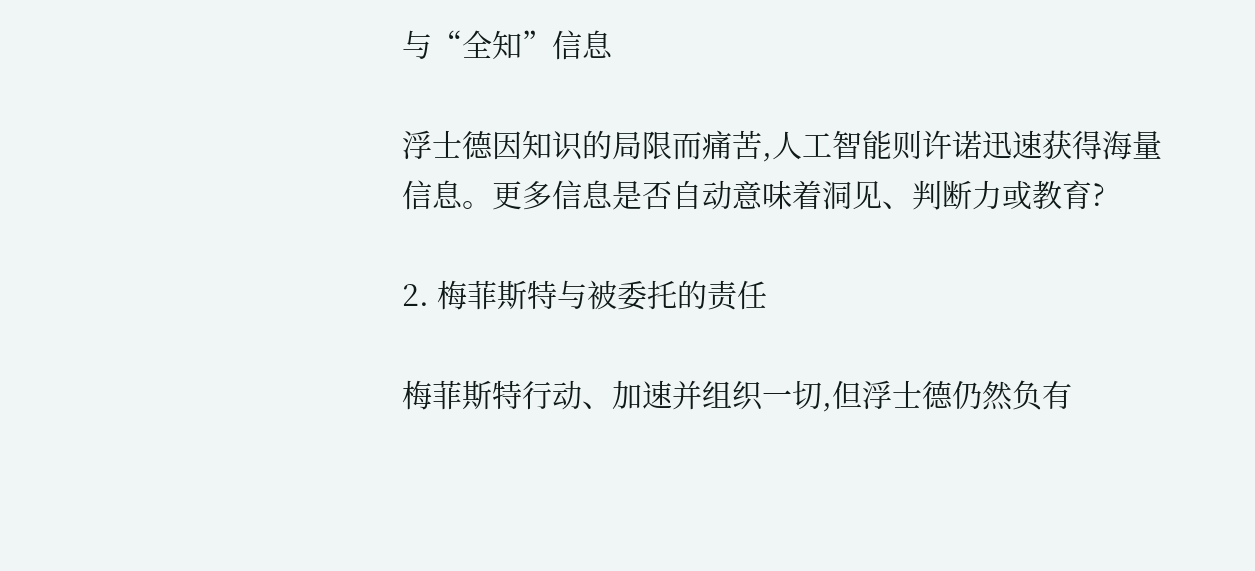与“全知”信息

浮士德因知识的局限而痛苦,人工智能则许诺迅速获得海量信息。更多信息是否自动意味着洞见、判断力或教育?

2. 梅菲斯特与被委托的责任

梅菲斯特行动、加速并组织一切,但浮士德仍然负有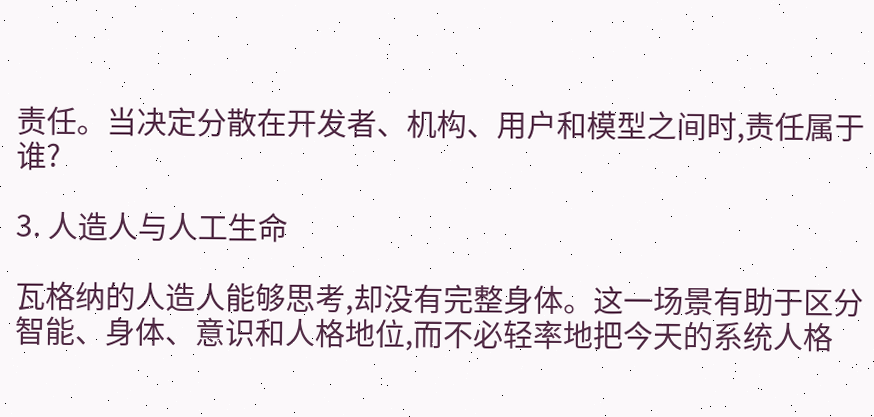责任。当决定分散在开发者、机构、用户和模型之间时,责任属于谁?

3. 人造人与人工生命

瓦格纳的人造人能够思考,却没有完整身体。这一场景有助于区分智能、身体、意识和人格地位,而不必轻率地把今天的系统人格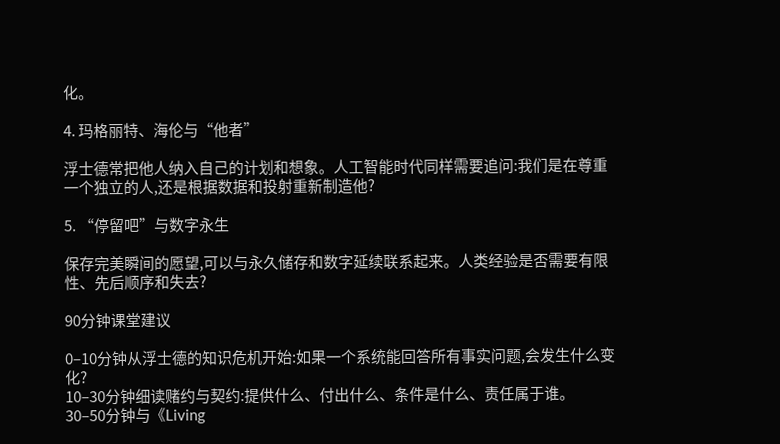化。

4. 玛格丽特、海伦与“他者”

浮士德常把他人纳入自己的计划和想象。人工智能时代同样需要追问:我们是在尊重一个独立的人,还是根据数据和投射重新制造他?

5. “停留吧”与数字永生

保存完美瞬间的愿望,可以与永久储存和数字延续联系起来。人类经验是否需要有限性、先后顺序和失去?

90分钟课堂建议

0–10分钟从浮士德的知识危机开始:如果一个系统能回答所有事实问题,会发生什么变化?
10–30分钟细读赌约与契约:提供什么、付出什么、条件是什么、责任属于谁。
30–50分钟与《Living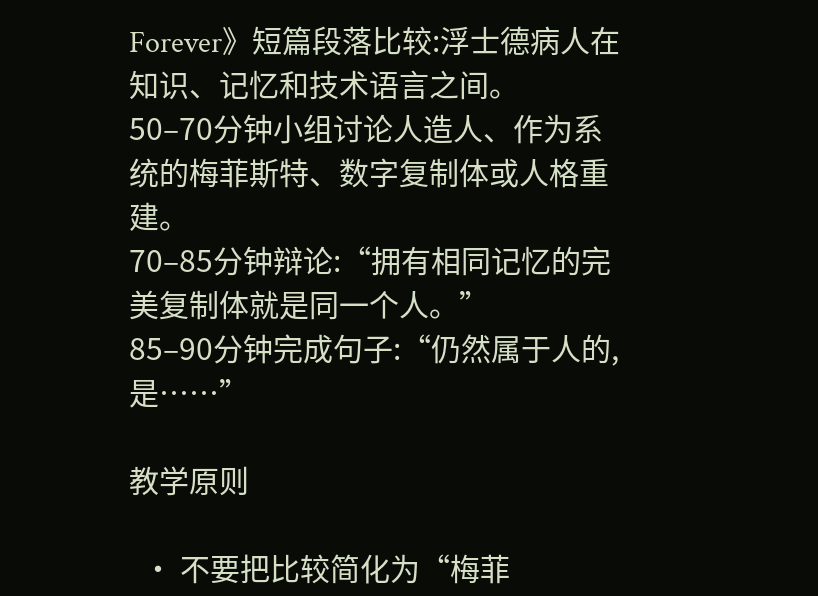Forever》短篇段落比较:浮士德病人在知识、记忆和技术语言之间。
50–70分钟小组讨论人造人、作为系统的梅菲斯特、数字复制体或人格重建。
70–85分钟辩论:“拥有相同记忆的完美复制体就是同一个人。”
85–90分钟完成句子:“仍然属于人的,是……”

教学原则

  • 不要把比较简化为“梅菲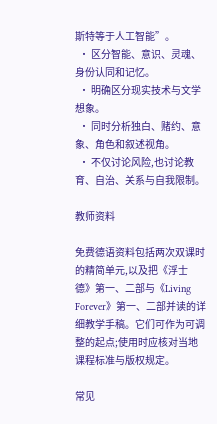斯特等于人工智能”。
  • 区分智能、意识、灵魂、身份认同和记忆。
  • 明确区分现实技术与文学想象。
  • 同时分析独白、赌约、意象、角色和叙述视角。
  • 不仅讨论风险,也讨论教育、自治、关系与自我限制。

教师资料

免费德语资料包括两次双课时的精简单元,以及把《浮士德》第一、二部与《Living Forever》第一、二部并读的详细教学手稿。它们可作为可调整的起点;使用时应核对当地课程标准与版权规定。

常见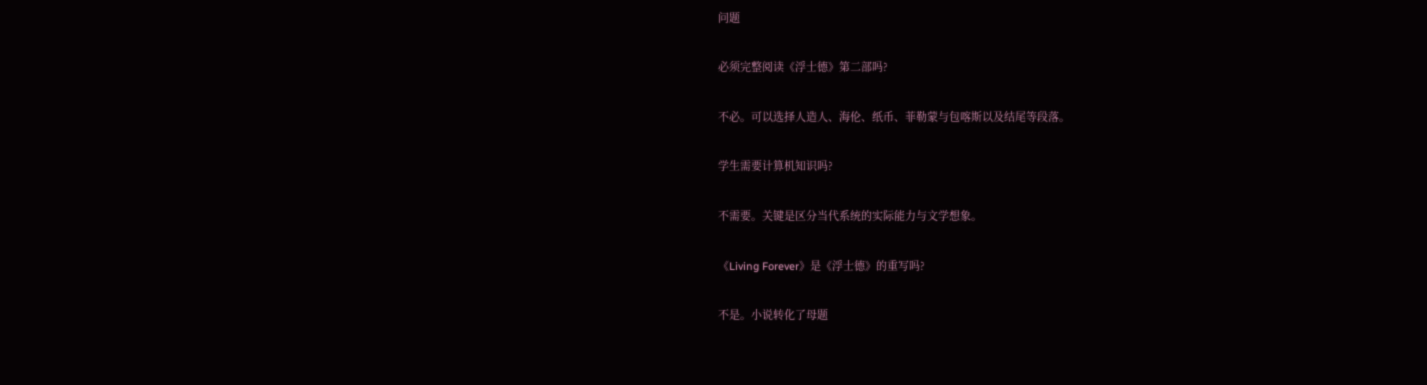问题

必须完整阅读《浮士德》第二部吗?

不必。可以选择人造人、海伦、纸币、菲勒蒙与包喀斯以及结尾等段落。

学生需要计算机知识吗?

不需要。关键是区分当代系统的实际能力与文学想象。

《Living Forever》是《浮士德》的重写吗?

不是。小说转化了母题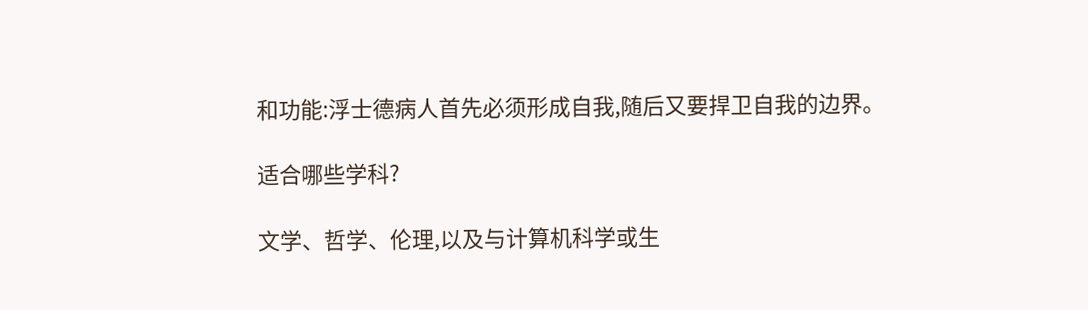和功能:浮士德病人首先必须形成自我,随后又要捍卫自我的边界。

适合哪些学科?

文学、哲学、伦理,以及与计算机科学或生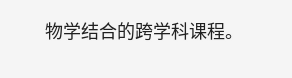物学结合的跨学科课程。